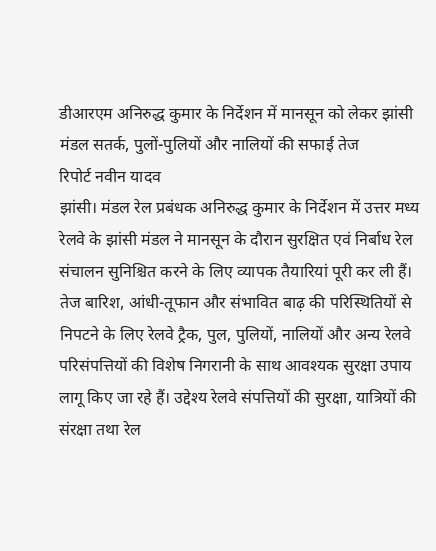डीआरएम अनिरुद्ध कुमार के निर्देशन में मानसून को लेकर झांसी मंडल सतर्क, पुलों-पुलियों और नालियों की सफाई तेज
रिपोर्ट नवीन यादव
झांसी। मंडल रेल प्रबंधक अनिरुद्ध कुमार के निर्देशन में उत्तर मध्य रेलवे के झांसी मंडल ने मानसून के दौरान सुरक्षित एवं निर्बाध रेल संचालन सुनिश्चित करने के लिए व्यापक तैयारियां पूरी कर ली हैं। तेज बारिश, आंधी-तूफान और संभावित बाढ़ की परिस्थितियों से निपटने के लिए रेलवे ट्रैक, पुल, पुलियों, नालियों और अन्य रेलवे परिसंपत्तियों की विशेष निगरानी के साथ आवश्यक सुरक्षा उपाय लागू किए जा रहे हैं। उद्देश्य रेलवे संपत्तियों की सुरक्षा, यात्रियों की संरक्षा तथा रेल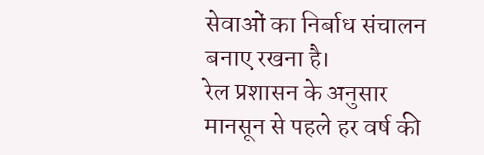सेवाओं का निर्बाध संचालन बनाए रखना है।
रेल प्रशासन के अनुसार मानसून से पहले हर वर्ष की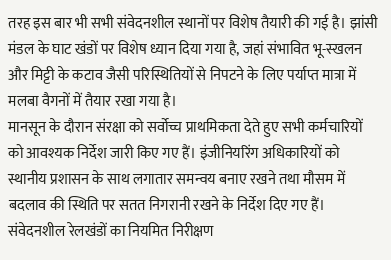तरह इस बार भी सभी संवेदनशील स्थानों पर विशेष तैयारी की गई है। झांसी मंडल के घाट खंडों पर विशेष ध्यान दिया गया है, जहां संभावित भू-स्खलन और मिट्टी के कटाव जैसी परिस्थितियों से निपटने के लिए पर्याप्त मात्रा में मलबा वैगनों में तैयार रखा गया है।
मानसून के दौरान संरक्षा को सर्वोच्च प्राथमिकता देते हुए सभी कर्मचारियों को आवश्यक निर्देश जारी किए गए हैं। इंजीनियरिंग अधिकारियों को स्थानीय प्रशासन के साथ लगातार समन्वय बनाए रखने तथा मौसम में बदलाव की स्थिति पर सतत निगरानी रखने के निर्देश दिए गए हैं। संवेदनशील रेलखंडों का नियमित निरीक्षण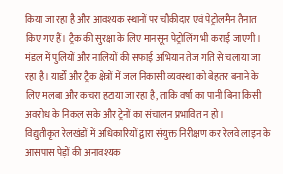किया जा रहा है और आवश्यक स्थानों पर चौकीदार एवं पेट्रोलमैन तैनात किए गए हैं। ट्रैक की सुरक्षा के लिए मानसून पेट्रोलिंग भी कराई जाएगी।
मंडल में पुलियों और नालियों की सफाई अभियान तेज गति से चलाया जा रहा है। यार्डों और ट्रैक क्षेत्रों में जल निकासी व्यवस्था को बेहतर बनाने के लिए मलबा और कचरा हटाया जा रहा है, ताकि वर्षा का पानी बिना किसी अवरोध के निकल सके और ट्रेनों का संचालन प्रभावित न हो।
विद्युतीकृत रेलखंडों में अधिकारियों द्वारा संयुक्त निरीक्षण कर रेलवे लाइन के आसपास पेड़ों की अनावश्यक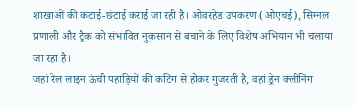शाखाओं की कटाई-छंटाई कराई जा रही है। ओवरहेड उपकरण (ओएचई), सिग्नल प्रणाली और ट्रैक को संभावित नुकसान से बचाने के लिए विशेष अभियान भी चलाया जा रहा है।
जहां रेल लाइन ऊंची पहाड़ियों की कटिंग से होकर गुजरती है, वहां ड्रेन क्लीनिंग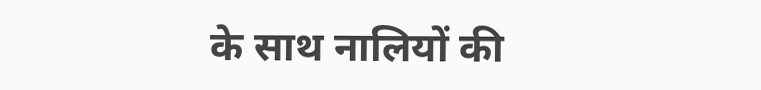के साथ नालियों की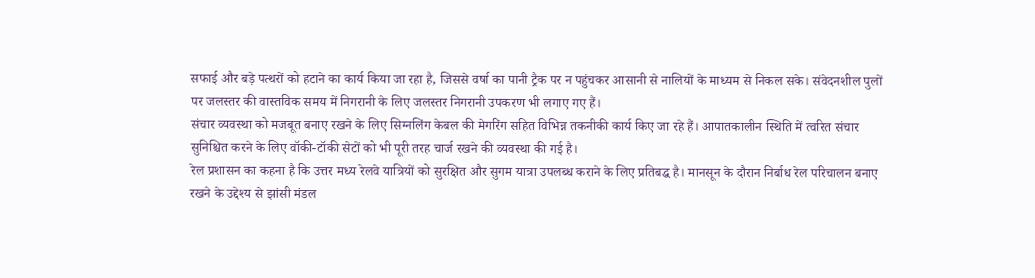सफाई और बड़े पत्थरों को हटाने का कार्य किया जा रहा है, जिससे वर्षा का पानी ट्रैक पर न पहुंचकर आसानी से नालियों के माध्यम से निकल सके। संवेदनशील पुलों पर जलस्तर की वास्तविक समय में निगरानी के लिए जलस्तर निगरानी उपकरण भी लगाए गए हैं।
संचार व्यवस्था को मजबूत बनाए रखने के लिए सिग्नलिंग केबल की मेगरिंग सहित विभिन्न तकनीकी कार्य किए जा रहे हैं। आपातकालीन स्थिति में त्वरित संचार सुनिश्चित करने के लिए वॉकी-टॉकी सेटों को भी पूरी तरह चार्ज रखने की व्यवस्था की गई है।
रेल प्रशासन का कहना है कि उत्तर मध्य रेलवे यात्रियों को सुरक्षित और सुगम यात्रा उपलब्ध कराने के लिए प्रतिबद्ध है। मानसून के दौरान निर्बाध रेल परिचालन बनाए रखने के उद्देश्य से झांसी मंडल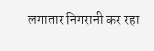लगातार निगरानी कर रहा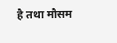है तथा मौसम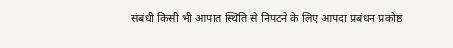संबंधी किसी भी आपात स्थिति से निपटने के लिए आपदा प्रबंधन प्रकोष्ठ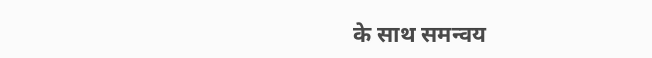के साथ समन्वय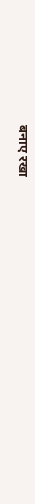बनाए रखा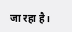जा रहा है।